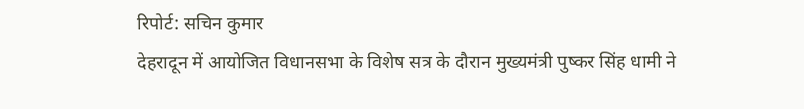रिपोर्ट: सचिन कुमार
देहरादून में आयोजित विधानसभा के विशेष सत्र के दौरान मुख्यमंत्री पुष्कर सिंह धामी ने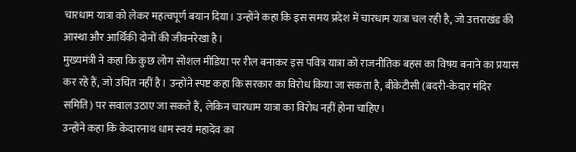चारधाम यात्रा को लेकर महत्वपूर्ण बयान दिया। उन्होंने कहा कि इस समय प्रदेश में चारधाम यात्रा चल रही है, जो उत्तराखंड की आस्था और आर्थिकी दोनों की जीवनरेखा है।
मुख्यमंत्री ने कहा कि कुछ लोग सोशल मीडिया पर रील बनाकर इस पवित्र यात्रा को राजनीतिक बहस का विषय बनाने का प्रयास कर रहे हैं, जो उचित नहीं है। उन्होंने स्पष्ट कहा कि सरकार का विरोध किया जा सकता है, बीकेटीसी (बदरी-केदार मंदिर समिति) पर सवाल उठाए जा सकते हैं, लेकिन चारधाम यात्रा का विरोध नहीं होना चाहिए।
उन्होंने कहा कि केदारनाथ धाम स्वयं महादेव का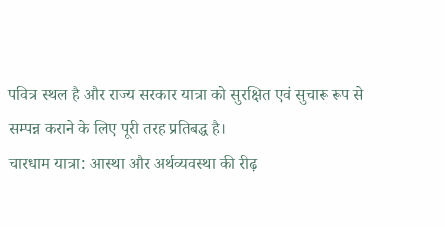पवित्र स्थल है और राज्य सरकार यात्रा को सुरक्षित एवं सुचारू रूप से सम्पन्न कराने के लिए पूरी तरह प्रतिबद्ध है।
चारधाम यात्रा: आस्था और अर्थव्यवस्था की रीढ़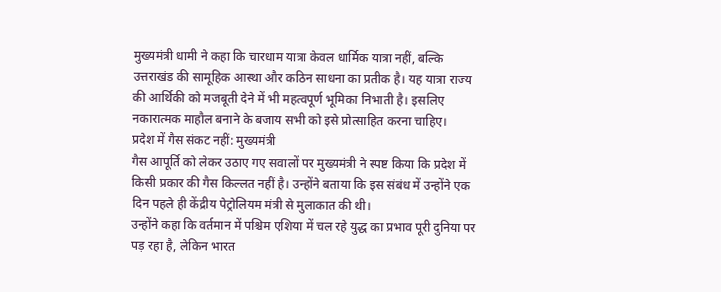मुख्यमंत्री धामी ने कहा कि चारधाम यात्रा केवल धार्मिक यात्रा नहीं, बल्कि उत्तराखंड की सामूहिक आस्था और कठिन साधना का प्रतीक है। यह यात्रा राज्य की आर्थिकी को मजबूती देने में भी महत्वपूर्ण भूमिका निभाती है। इसलिए नकारात्मक माहौल बनाने के बजाय सभी को इसे प्रोत्साहित करना चाहिए।
प्रदेश में गैस संकट नहीं: मुख्यमंत्री
गैस आपूर्ति को लेकर उठाए गए सवालों पर मुख्यमंत्री ने स्पष्ट किया कि प्रदेश में किसी प्रकार की गैस किल्लत नहीं है। उन्होंने बताया कि इस संबंध में उन्होंने एक दिन पहले ही केंद्रीय पेट्रोलियम मंत्री से मुलाकात की थी।
उन्होंने कहा कि वर्तमान में पश्चिम एशिया में चल रहे युद्ध का प्रभाव पूरी दुनिया पर पड़ रहा है, लेकिन भारत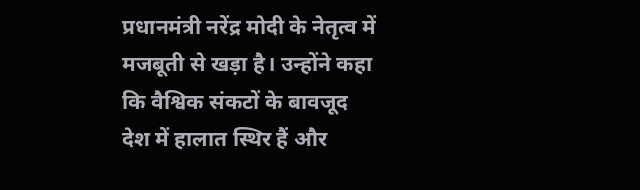प्रधानमंत्री नरेंद्र मोदी के नेतृत्व में मजबूती से खड़ा है। उन्होंने कहा कि वैश्विक संकटों के बावजूद देश में हालात स्थिर हैं और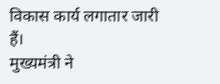विकास कार्य लगातार जारी हैं।
मुख्यमंत्री ने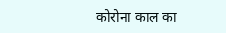कोरोना काल का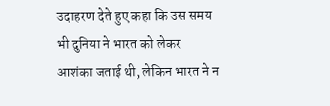उदाहरण देते हुए कहा कि उस समय भी दुनिया ने भारत को लेकर आशंका जताई थी, लेकिन भारत ने न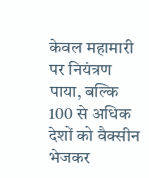केवल महामारी पर नियंत्रण पाया, बल्कि 100 से अधिक देशों को वैक्सीन भेजकर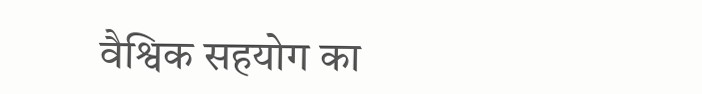वैश्विक सहयोग का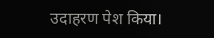उदाहरण पेश किया।